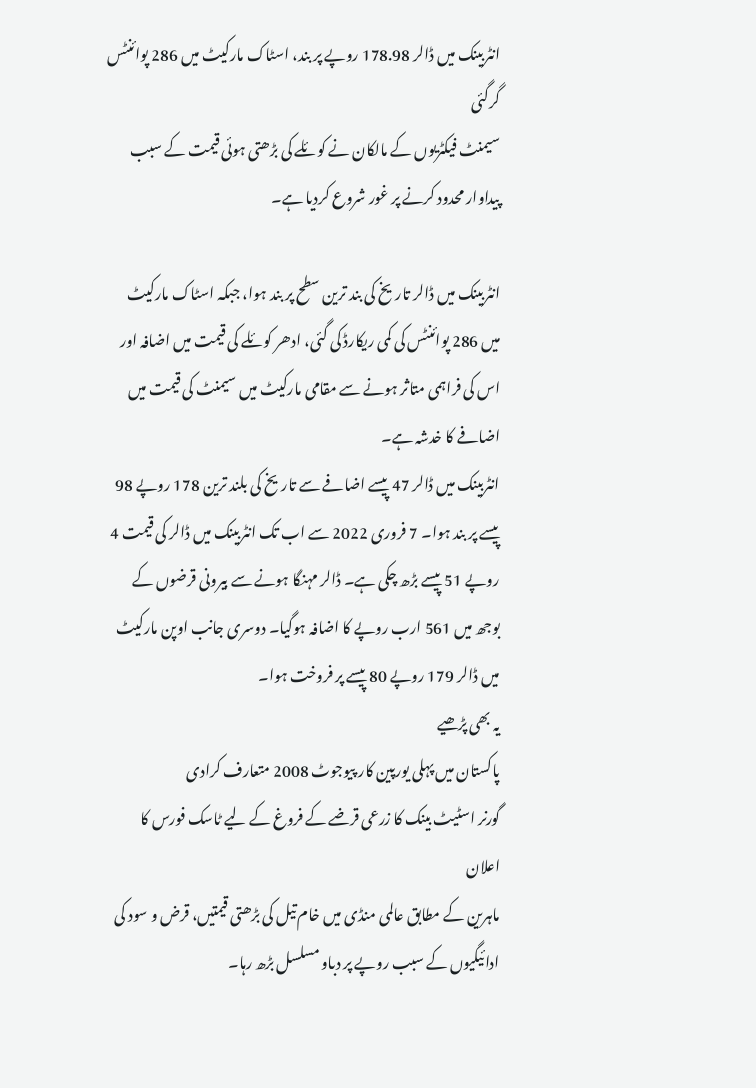انٹربینک میں ڈالر 178.98 روپے پر بند، اسٹاک مارکیٹ میں 286 پوائنٹس گرگئی
سیمنٹ فیکٹریوں کے مالکان نے کوئلے کی بڑھتی ہوئی قیمت کے سبب پیداوار محدود کرنے پر غور شروع کردیا ہے۔

انٹربینک میں ڈالر تاریخ کی بند ترین سطح پر بند ہوا، جبکہ اسٹاک مارکیٹ میں 286 پوائنٹس کی کمی ریکارڈ کی گئی، ادھر کوئلے کی قیمت میں اضافہ اور اس کی فراہمی متاثر ہونے سے مقامی مارکیٹ میں سیمنٹ کی قیمت میں اضافے کا خدشہ ہے۔
انٹربینک میں ڈالر 47 پیسے اضافے سے تاریخ کی بلند ترین 178 روپے 98 پیسے پر بند ہوا۔ 7 فروری 2022 سے اب تک انٹربینک میں ڈالر کی قیمت 4 روپے 51 پیسے بڑھ چکی ہے۔ ڈالر مہنگا ہونے سے بیرونی قرضوں کے بوجھ میں 561 ارب روپے کا اضافہ ہوگیا۔ دوسری جانب اوپن مارکیٹ میں ڈالر 179 روپے 80 پیسے پر فروخت ہوا۔
یہ بھی پڑھیے
پاکستان میں پہلی یورپین کار پیوجوٹ 2008 متعارف کرادی
گورنر اسٹیٹ بینک کا زرعی قرضے کے فروغ کے لیے ٹاسک فورس کا اعلان
ماہرین کے مطابق عالمی منڈی میں خام تیل کی بڑھتی قیمتیں، قرض و سود کی ادائیگیوں کے سبب روپے پر دباو مسلسل بڑھ رہا۔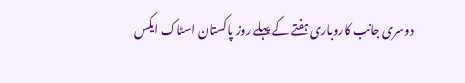دوسری جانب کاروباری ہفتے کے پہلے روز پاکستان اسٹاک ایکس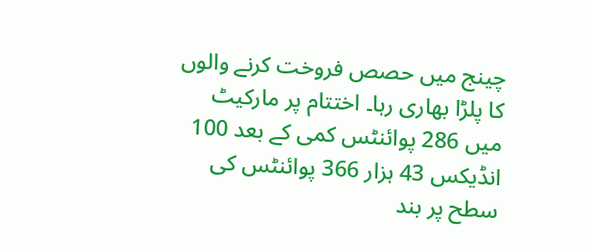چینج میں حصص فروخت کرنے والوں کا پلڑا بھاری رہا۔ اختتام پر مارکیٹ میں 286 پوائنٹس کمی کے بعد 100 انڈیکس 43 ہزار 366 پوائنٹس کی سطح پر بند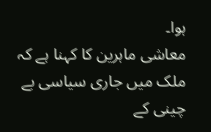ہوا۔
معاشی ماہرین کا کہنا ہے کہ ملک میں جاری سیاسی بے چینی کے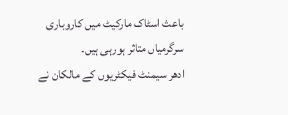باعث اسٹاک مارکیٹ میں کاروباری سرگرمیاں متاثر ہورہی ہیں۔
ادھر سیمنٹ فیکٹریوں کے مالکان نے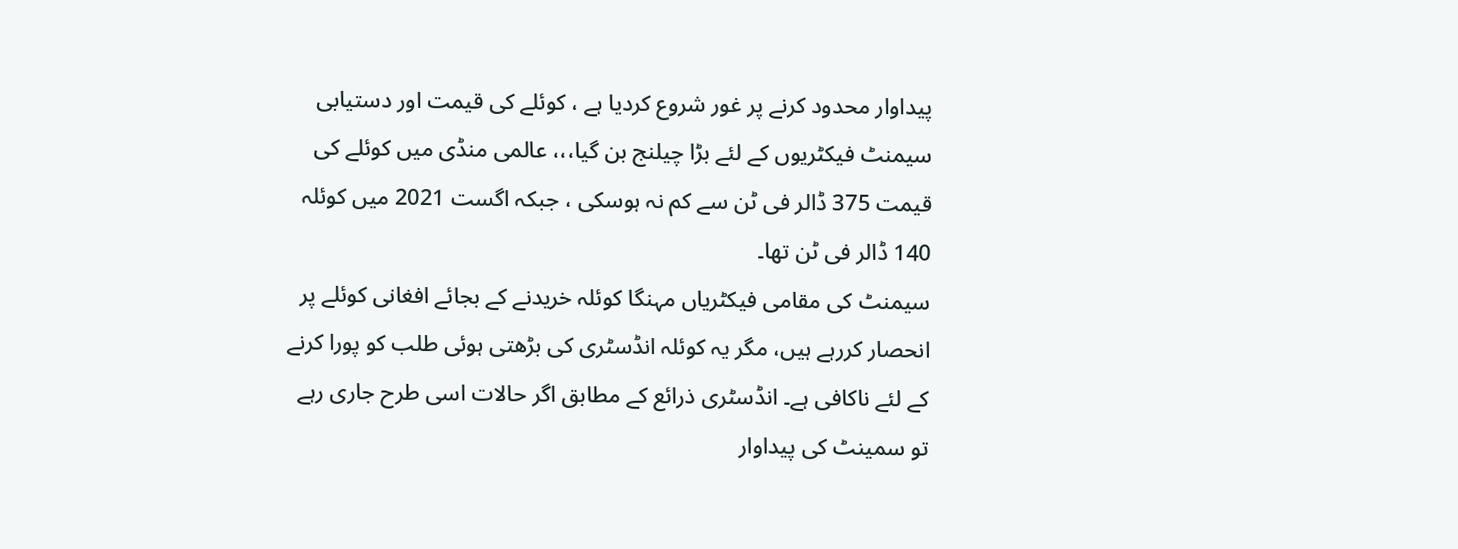پیداوار محدود کرنے پر غور شروع کردیا ہے ، کوئلے کی قیمت اور دستیابی سیمنٹ فیکٹریوں کے لئے بڑا چیلنج بن گیا،،، عالمی منڈی میں کوئلے کی قیمت 375 ڈالر فی ٹن سے کم نہ ہوسکی ، جبکہ اگست 2021 میں کوئلہ 140 ڈالر فی ٹن تھا۔
سیمنٹ کی مقامی فیکٹریاں مہنگا کوئلہ خریدنے کے بجائے افغانی کوئلے پر انحصار کررہے ہیں، مگر یہ کوئلہ انڈسٹری کی بڑھتی ہوئی طلب کو پورا کرنے کے لئے ناکافی ہے۔ انڈسٹری ذرائع کے مطابق اگر حالات اسی طرح جاری رہے تو سمینٹ کی پیداوار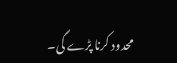محدود کرنا پڑے گی۔